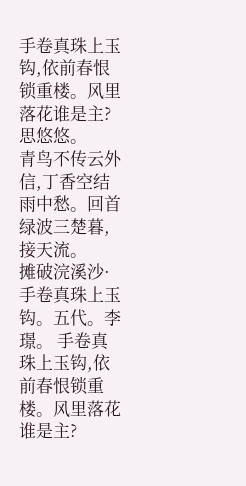手卷真珠上玉钩,依前春恨锁重楼。风里落花谁是主?思悠悠。
青鸟不传云外信,丁香空结雨中愁。回首绿波三楚暮,接天流。
摊破浣溪沙·手卷真珠上玉钩。五代。李璟。 手卷真珠上玉钩,依前春恨锁重楼。风里落花谁是主?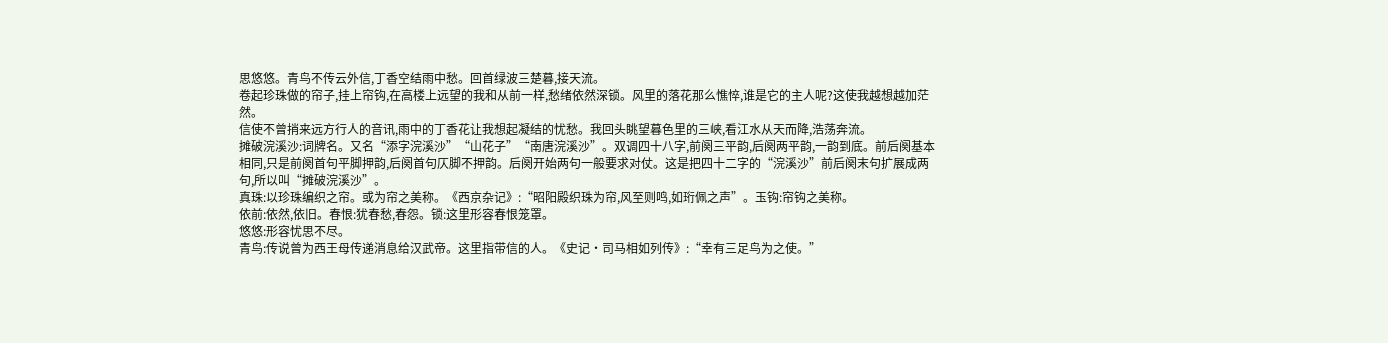思悠悠。青鸟不传云外信,丁香空结雨中愁。回首绿波三楚暮,接天流。
卷起珍珠做的帘子,挂上帘钩,在高楼上远望的我和从前一样,愁绪依然深锁。风里的落花那么憔悴,谁是它的主人呢?这使我越想越加茫然。
信使不曾捎来远方行人的音讯,雨中的丁香花让我想起凝结的忧愁。我回头眺望暮色里的三峡,看江水从天而降,浩荡奔流。
摊破浣溪沙:词牌名。又名“添字浣溪沙”“山花子”“南唐浣溪沙”。双调四十八字,前阕三平韵,后阕两平韵,一韵到底。前后阕基本相同,只是前阕首句平脚押韵,后阕首句仄脚不押韵。后阕开始两句一般要求对仗。这是把四十二字的“浣溪沙”前后阕末句扩展成两句,所以叫“摊破浣溪沙”。
真珠:以珍珠编织之帘。或为帘之美称。《西京杂记》:“昭阳殿织珠为帘,风至则鸣,如珩佩之声”。玉钩:帘钩之美称。
依前:依然,依旧。春恨:犹春愁,春怨。锁:这里形容春恨笼罩。
悠悠:形容忧思不尽。
青鸟:传说曾为西王母传递消息给汉武帝。这里指带信的人。《史记·司马相如列传》:“幸有三足鸟为之使。”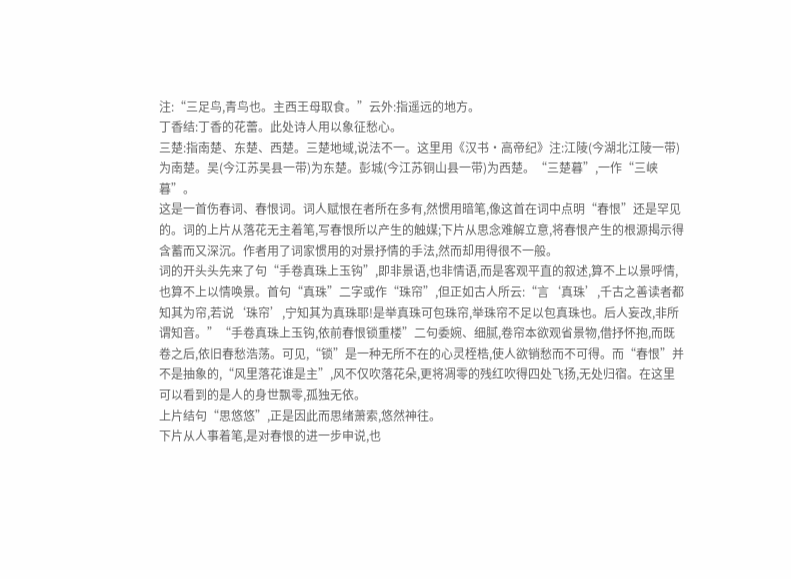注:“三足鸟,青鸟也。主西王母取食。”云外:指遥远的地方。
丁香结:丁香的花蕾。此处诗人用以象征愁心。
三楚:指南楚、东楚、西楚。三楚地域,说法不一。这里用《汉书·高帝纪》注:江陵(今湖北江陵一带)为南楚。吴(今江苏吴县一带)为东楚。彭城(今江苏铜山县一带)为西楚。“三楚暮”,一作“三峡暮”。
这是一首伤春词、春恨词。词人赋恨在者所在多有,然惯用暗笔,像这首在词中点明“春恨”还是罕见的。词的上片从落花无主着笔,写春恨所以产生的触媒;下片从思念难解立意,将春恨产生的根源揭示得含蓄而又深沉。作者用了词家惯用的对景抒情的手法,然而却用得很不一般。
词的开头头先来了句“手卷真珠上玉钩”,即非景语,也非情语,而是客观平直的叙述,算不上以景呼情,也算不上以情唤景。首句“真珠”二字或作“珠帘”,但正如古人所云:“言‘真珠’,千古之善读者都知其为帘,若说‘珠帘’,宁知其为真珠耶!是举真珠可包珠帘,举珠帘不足以包真珠也。后人妄改,非所谓知音。”“手卷真珠上玉钩,依前春恨锁重楼”二句委婉、细腻,卷帘本欲观省景物,借抒怀抱,而既卷之后,依旧春愁浩荡。可见,“锁”是一种无所不在的心灵桎梏,使人欲销愁而不可得。而“春恨”并不是抽象的,“风里落花谁是主”,风不仅吹落花朵,更将凋零的残红吹得四处飞扬,无处归宿。在这里可以看到的是人的身世飘零,孤独无依。
上片结句“思悠悠”,正是因此而思绪萧索,悠然神往。
下片从人事着笔,是对春恨的进一步申说,也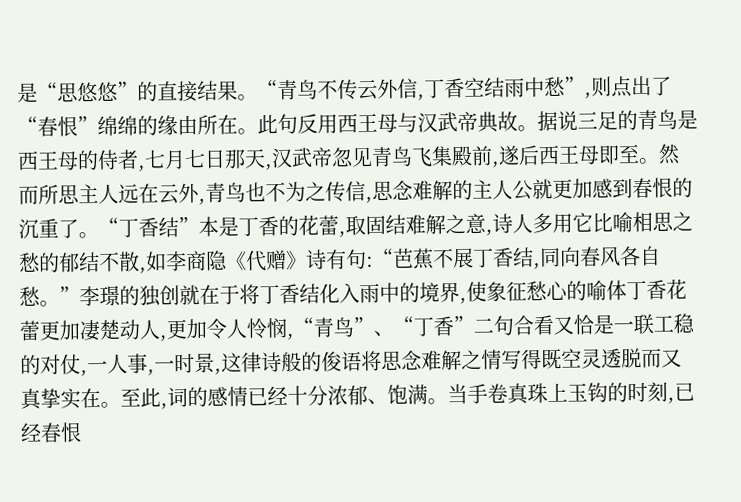是“思悠悠”的直接结果。“青鸟不传云外信,丁香空结雨中愁”,则点出了“春恨”绵绵的缘由所在。此句反用西王母与汉武帝典故。据说三足的青鸟是西王母的侍者,七月七日那天,汉武帝忽见青鸟飞集殿前,遂后西王母即至。然而所思主人远在云外,青鸟也不为之传信,思念难解的主人公就更加感到春恨的沉重了。“丁香结”本是丁香的花蕾,取固结难解之意,诗人多用它比喻相思之愁的郁结不散,如李商隐《代赠》诗有句:“芭蕉不展丁香结,同向春风各自愁。”李璟的独创就在于将丁香结化入雨中的境界,使象征愁心的喻体丁香花蕾更加凄楚动人,更加令人怜悯,“青鸟”、“丁香”二句合看又恰是一联工稳的对仗,一人事,一时景,这律诗般的俊语将思念难解之情写得既空灵透脱而又真挚实在。至此,词的感情已经十分浓郁、饱满。当手卷真珠上玉钩的时刻,已经春恨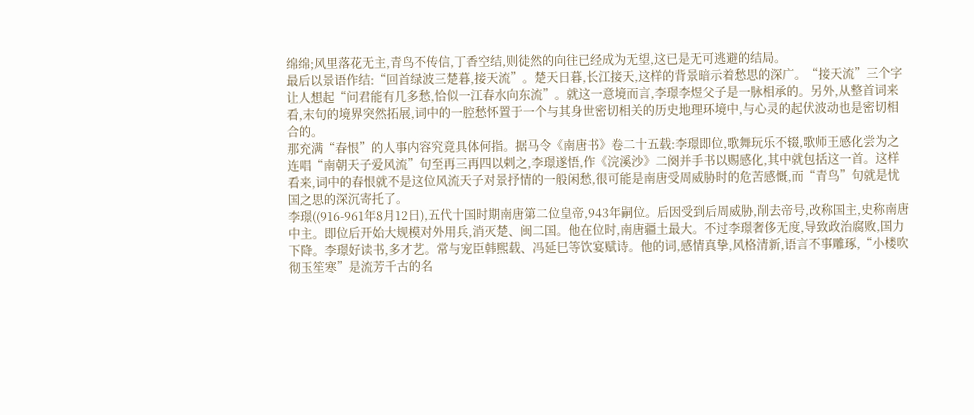绵绵;风里落花无主,青鸟不传信,丁香空结,则徒然的向往已经成为无望,这已是无可逃避的结局。
最后以景语作结:“回首绿波三楚暮,接天流”。楚天日暮,长江接天,这样的背景暗示着愁思的深广。“接天流”三个字让人想起“问君能有几多愁,恰似一江春水向东流”。就这一意境而言,李璟李煜父子是一脉相承的。另外,从整首词来看,末句的境界突然拓展,词中的一腔愁怀置于一个与其身世密切相关的历史地理环境中,与心灵的起伏波动也是密切相合的。
那充满“春恨”的人事内容究竟具体何指。据马令《南唐书》卷二十五载:李璟即位,歌舞玩乐不辍,歌师王感化尝为之连唱“南朝天子爱风流”句至再三再四以剌之,李璟遂悟,作《浣溪沙》二阕并手书以赐感化,其中就包括这一首。这样看来,词中的春恨就不是这位风流天子对景抒情的一般闲愁,很可能是南唐受周威胁时的危苦感慨,而“青鸟”句就是忧国之思的深沉寄托了。
李璟((916-961年8月12日),五代十国时期南唐第二位皇帝,943年嗣位。后因受到后周威胁,削去帝号,改称国主,史称南唐中主。即位后开始大规模对外用兵,消灭楚、闽二国。他在位时,南唐疆土最大。不过李璟奢侈无度,导致政治腐败,国力下降。李璟好读书,多才艺。常与宠臣韩熙载、冯延巳等饮宴赋诗。他的词,感情真挚,风格清新,语言不事雕琢,“小楼吹彻玉笙寒”是流芳千古的名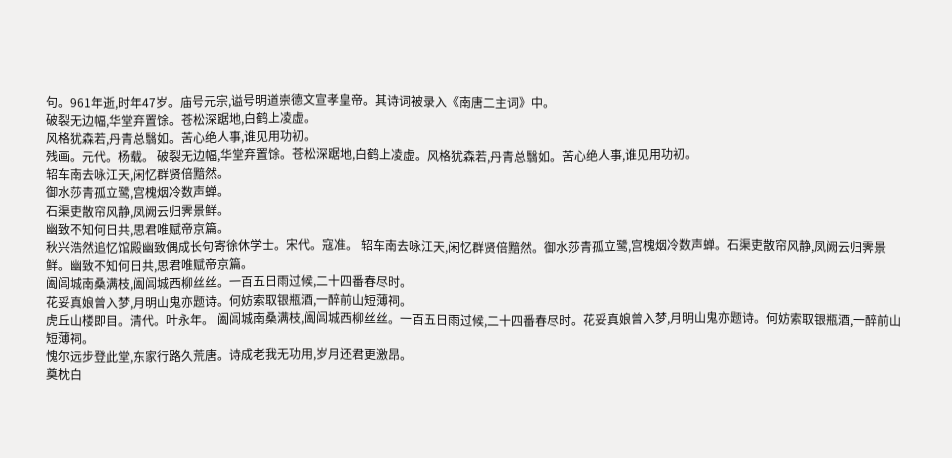句。961年逝,时年47岁。庙号元宗,谥号明道崇德文宣孝皇帝。其诗词被录入《南唐二主词》中。
破裂无边幅,华堂弃置馀。苍松深踞地,白鹤上凌虚。
风格犹森若,丹青总翳如。苦心绝人事,谁见用功初。
残画。元代。杨载。 破裂无边幅,华堂弃置馀。苍松深踞地,白鹤上凌虚。风格犹森若,丹青总翳如。苦心绝人事,谁见用功初。
轺车南去咏江天,闲忆群贤倍黯然。
御水莎青孤立鹭,宫槐烟冷数声蝉。
石渠吏散帘风静,凤阙云归霁景鲜。
幽致不知何日共,思君唯赋帝京篇。
秋兴浩然追忆馆殿幽致偶成长句寄徐休学士。宋代。寇准。 轺车南去咏江天,闲忆群贤倍黯然。御水莎青孤立鹭,宫槐烟冷数声蝉。石渠吏散帘风静,凤阙云归霁景鲜。幽致不知何日共,思君唯赋帝京篇。
阖闾城南桑满枝,阖闾城西柳丝丝。一百五日雨过候,二十四番春尽时。
花妥真娘曾入梦,月明山鬼亦题诗。何妨索取银瓶酒,一醉前山短薄祠。
虎丘山楼即目。清代。叶永年。 阖闾城南桑满枝,阖闾城西柳丝丝。一百五日雨过候,二十四番春尽时。花妥真娘曾入梦,月明山鬼亦题诗。何妨索取银瓶酒,一醉前山短薄祠。
愧尔远步登此堂,东家行路久荒唐。诗成老我无功用,岁月还君更激昂。
奠枕白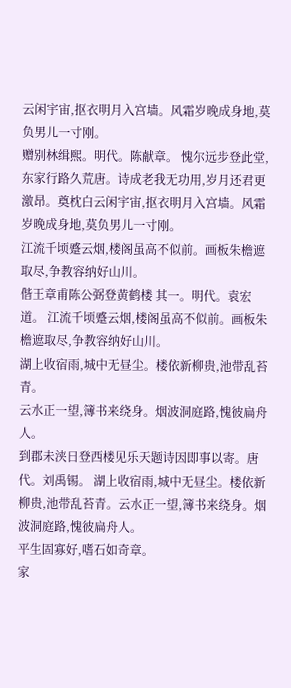云闲宇宙,抠衣明月入宫墙。风霜岁晚成身地,莫负男儿一寸刚。
赠别林缉熙。明代。陈献章。 愧尔远步登此堂,东家行路久荒唐。诗成老我无功用,岁月还君更激昂。奠枕白云闲宇宙,抠衣明月入宫墙。风霜岁晚成身地,莫负男儿一寸刚。
江流千顷蹙云烟,楼阁虽高不似前。画板朱檐遮取尽,争教容纳好山川。
偕王章甫陈公弼登黄鹤楼 其一。明代。袁宏道。 江流千顷蹙云烟,楼阁虽高不似前。画板朱檐遮取尽,争教容纳好山川。
湖上收宿雨,城中无昼尘。楼依新柳贵,池带乱苔青。
云水正一望,簿书来绕身。烟波洞庭路,愧彼扁舟人。
到郡未浃日登西楼见乐天题诗因即事以寄。唐代。刘禹锡。 湖上收宿雨,城中无昼尘。楼依新柳贵,池带乱苔青。云水正一望,簿书来绕身。烟波洞庭路,愧彼扁舟人。
平生固寡好,嗜石如奇章。
家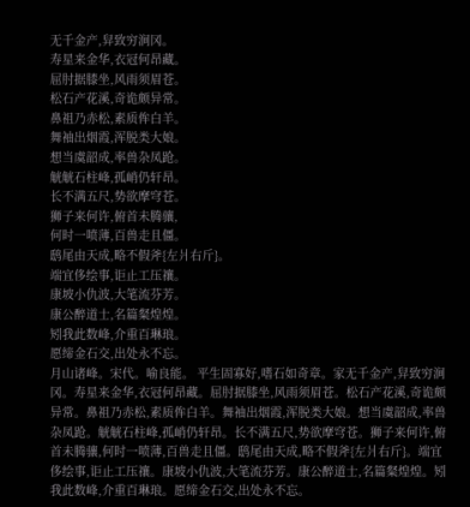无千金产,舁致穷涧冈。
寿星来金华,衣冠何昂藏。
屈肘据膝坐,风雨须眉苍。
松石产花溪,奇诡颇异常。
鼻祖乃赤松,素质侔白羊。
舞袖出烟霞,浑脱类大娘。
想当虞韶成,率兽杂凤跄。
觥觥石柱峰,孤峭仍轩昂。
长不满五尺,势欲摩穹苍。
狮子来何许,俯首未腾骧,
何时一喷薄,百兽走且僵。
鸱尾由天成,略不假斧{左爿右斤}。
端宜侈绘事,讵止工压禳。
康坡小仇波,大笔流芬芳。
康公醉道士,名篇粲煌煌。
矧我此数峰,介重百琳琅。
愿缔金石交,出处永不忘。
月山诸峰。宋代。喻良能。 平生固寡好,嗜石如奇章。家无千金产,舁致穷涧冈。寿星来金华,衣冠何昂藏。屈肘据膝坐,风雨须眉苍。松石产花溪,奇诡颇异常。鼻祖乃赤松,素质侔白羊。舞袖出烟霞,浑脱类大娘。想当虞韶成,率兽杂凤跄。觥觥石柱峰,孤峭仍轩昂。长不满五尺,势欲摩穹苍。狮子来何许,俯首未腾骧,何时一喷薄,百兽走且僵。鸱尾由天成,略不假斧{左爿右斤}。端宜侈绘事,讵止工压禳。康坡小仇波,大笔流芬芳。康公醉道士,名篇粲煌煌。矧我此数峰,介重百琳琅。愿缔金石交,出处永不忘。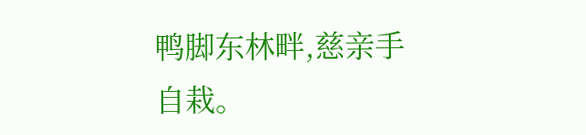鸭脚东林畔,慈亲手自栽。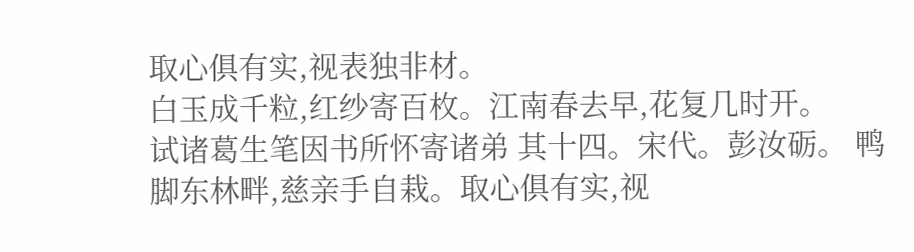取心俱有实,视表独非材。
白玉成千粒,红纱寄百枚。江南春去早,花复几时开。
试诸葛生笔因书所怀寄诸弟 其十四。宋代。彭汝砺。 鸭脚东林畔,慈亲手自栽。取心俱有实,视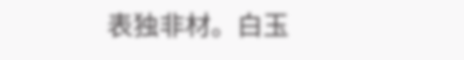表独非材。白玉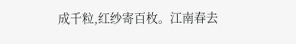成千粒,红纱寄百枚。江南春去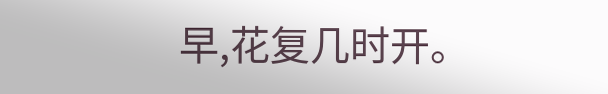早,花复几时开。